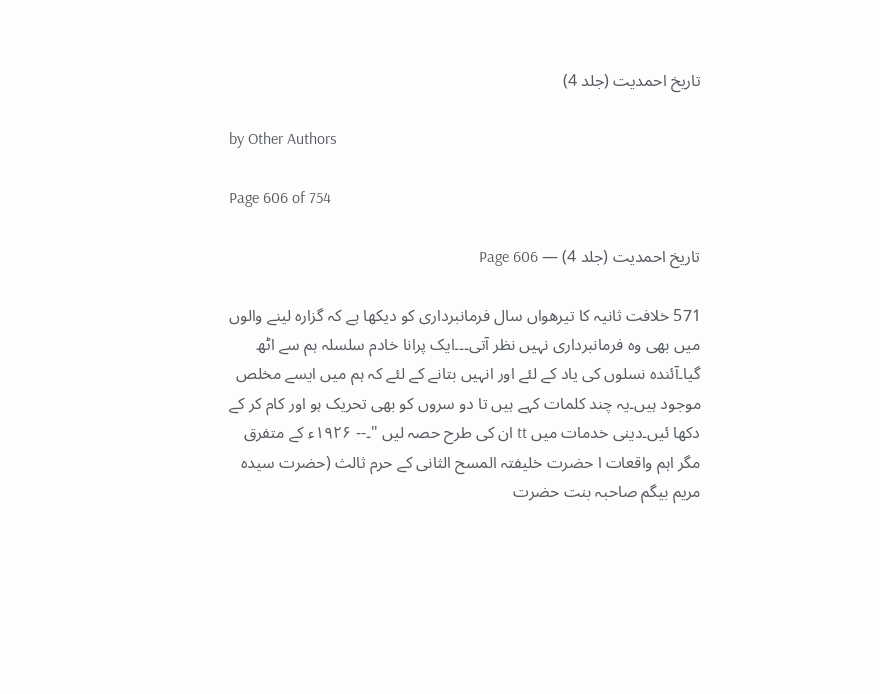تاریخ احمدیت (جلد 4)

by Other Authors

Page 606 of 754

تاریخ احمدیت (جلد 4) — Page 606

571 خلافت ثانیہ کا تیرھواں سال فرمانبرداری کو دیکھا ہے کہ گزارہ لینے والوں میں بھی وہ فرمانبرداری نہیں نظر آتی۔۔۔ایک پرانا خادم سلسلہ ہم سے اٹھ گیا۔آئندہ نسلوں کی یاد کے لئے اور انہیں بتانے کے لئے کہ ہم میں ایسے مخلص موجود ہیں۔یہ چند کلمات کہے ہیں تا دو سروں کو بھی تحریک ہو اور کام کر کے دکھا ئیں۔دینی خدمات میں tt ان کی طرح حصہ لیں "۔-- ۱۹۲۶ء کے متفرق مگر اہم واقعات ا حضرت خلیفتہ المسح الثانی کے حرم ثالث (حضرت سیده مریم بیگم صاحبہ بنت حضرت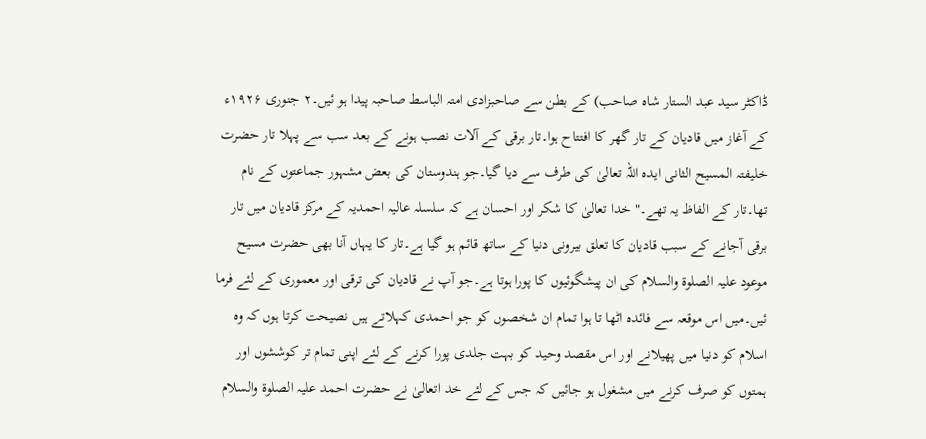ڈاکٹر سید عبد الستار شاہ صاحب) کے بطن سے صاحبزادی امتہ الباسط صاحبہ پیدا ہو ئیں۔۲ جنوری ۱۹۲۶ء کے آغاز میں قادیان کے تار گھر کا افتتاح ہوا۔تار برقی کے آلات نصب ہونے کے بعد سب سے پہلا تار حضرت خلیفتہ المسیح الثانی ایدہ اللہ تعالیٰ کی طرف سے دیا گیا۔جو ہندوستان کی بعض مشہور جماعتوں کے نام تھا۔تار کے الفاظ یہ تھے۔" خدا تعالیٰ کا شکر اور احسان ہے کہ سلسلہ عالیہ احمدیہ کے مرکز قادیان میں تار برقی آجانے کے سبب قادیان کا تعلق بیرونی دنیا کے ساتھ قائم ہو گیا ہے۔تار کا یہاں آنا بھی حضرت مسیح موعود علیہ الصلوۃ والسلام کی ان پیشگوئیوں کا پورا ہوتا ہے۔جو آپ نے قادیان کی ترقی اور معموری کے لئے فرما ئیں۔میں اس موقعہ سے فائدہ اٹھا تا ہوا تمام ان شخصوں کو جو احمدی کہلاتے ہیں نصیحت کرتا ہوں کہ وہ اسلام کو دنیا میں پھیلانے اور اس مقصد وحید کو بہت جلدی پورا کرنے کے لئے اپنی تمام تر کوششوں اور ہمتوں کو صرف کرنے میں مشغول ہو جائیں کہ جس کے لئے خد اتعالیٰ نے حضرت احمد علیہ الصلوۃ والسلام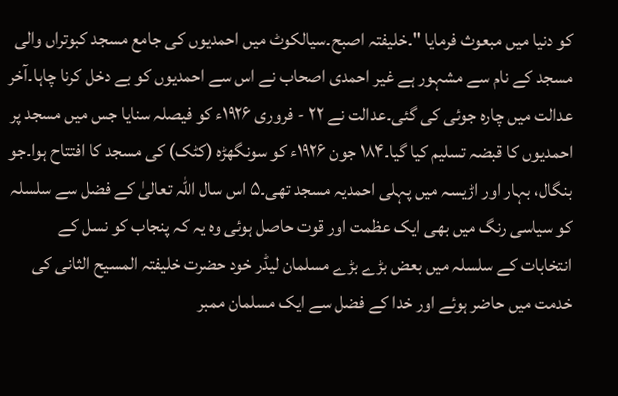کو دنیا میں مبعوث فرمایا "۔خلیفتہ اصبح۔سیالکوٹ میں احمدیوں کی جامع مسجد کبوتراں والی مسجد کے نام سے مشہور ہے غیر احمدی اصحاب نے اس سے احمدیوں کو بے دخل کرنا چاہا۔آخر عدالت میں چارہ جوئی کی گئی۔عدالت نے ۲۲ - فروری ۱۹۲۶ء کو فیصلہ سنایا جس میں مسجد پر احمدیوں کا قبضہ تسلیم کیا گیا۔۱۸۴ جون ۱۹۲۶ء کو سونگھڑہ (کٹک) کی مسجد کا افتتاح ہوا۔جو بنگال، بہار اور اڑیسہ میں پہلی احمدیہ مسجد تھی۔۵ اس سال اللہ تعالیٰ کے فضل سے سلسلہ کو سیاسی رنگ میں بھی ایک عظمت اور قوت حاصل ہوئی وہ یہ کہ پنجاب کو نسل کے انتخابات کے سلسلہ میں بعض بڑے بڑے مسلمان لیڈر خود حضرت خلیفتہ المسیح الثانی کی خدمت میں حاضر ہوئے اور خدا کے فضل سے ایک مسلمان ممبر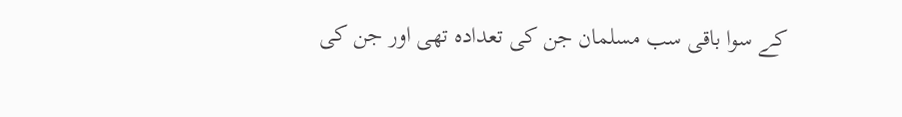کے سوا باقی سب مسلمان جن کی تعدادہ تھی اور جن کی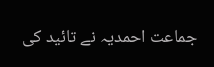جماعت احمدیہ نے تائید کی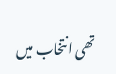تھی انتخاب میں